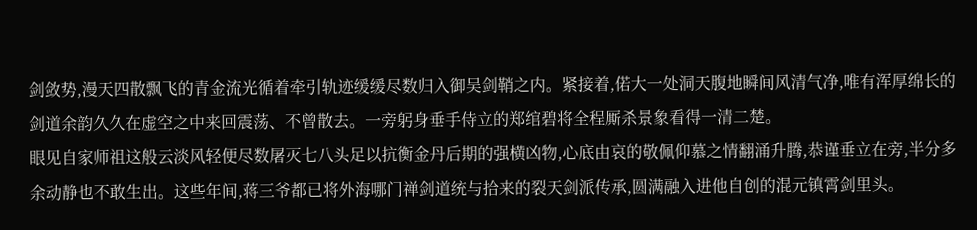剑敛势,漫天四散飘飞的青金流光循着牵引轨迹缓缓尽数归入御吴剑鞘之内。紧接着,偌大一处洞天腹地瞬间风清气净,唯有浑厚绵长的剑道余韵久久在虚空之中来回震荡、不曾散去。一旁躬身垂手侍立的郑绾碧将全程厮杀景象看得一清二楚。
眼见自家师祖这般云淡风轻便尽数屠灭七八头足以抗衡金丹后期的强横凶物,心底由哀的敬佩仰慕之情翻涌升腾,恭谨垂立在旁,半分多余动静也不敢生出。这些年间,蒋三爷都已将外海哪门禅剑道统与拾来的裂天剑派传承,圆满融入进他自创的混元镇霄剑里头。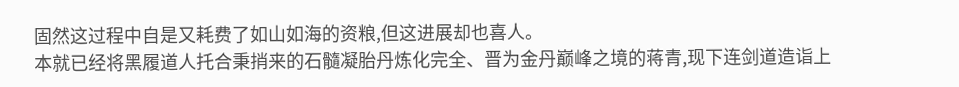固然这过程中自是又耗费了如山如海的资粮,但这进展却也喜人。
本就已经将黑履道人托合秉捎来的石髓凝胎丹炼化完全、晋为金丹巅峰之境的蒋青,现下连剑道造诣上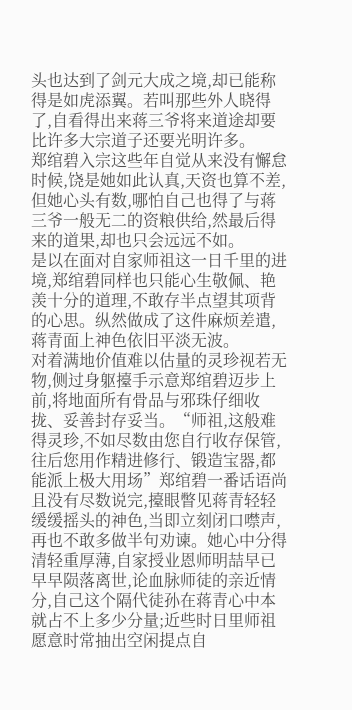头也达到了剑元大成之境,却已能称得是如虎添翼。若叫那些外人晓得了,自看得出来蒋三爷将来道途却要比许多大宗道子还要光明许多。
郑绾碧入宗这些年自觉从来没有懈怠时候,饶是她如此认真,天资也算不差,但她心头有数,哪怕自己也得了与蒋三爷一般无二的资粮供给,然最后得来的道果,却也只会远远不如。
是以在面对自家师祖这一日千里的进境,郑绾碧同样也只能心生敬佩、艳羡十分的道理,不敢存半点望其项背的心思。纵然做成了这件麻烦差遣,蒋青面上神色依旧平淡无波。
对着满地价值难以估量的灵珍视若无物,侧过身躯擡手示意郑绾碧迈步上前,将地面所有骨品与邪珠仔细收拢、妥善封存妥当。“师祖,这般难得灵珍,不如尽数由您自行收存保管,往后您用作精进修行、锻造宝器,都能派上极大用场”郑绾碧一番话语尚且没有尽数说完,擡眼瞥见蒋青轻轻缓缓摇头的神色,当即立刻闭口噤声,再也不敢多做半句劝谏。她心中分得清轻重厚薄,自家授业恩师明喆早已早早陨落离世,论血脉师徒的亲近情分,自己这个隔代徒孙在蒋青心中本就占不上多少分量;近些时日里师祖愿意时常抽出空闲提点自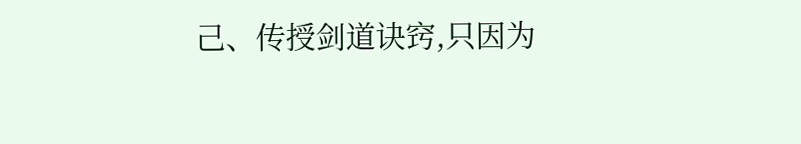己、传授剑道诀窍,只因为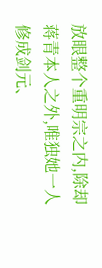放眼整个重明宗之内,除却蒋青本人之外,唯独她一人修成剑元、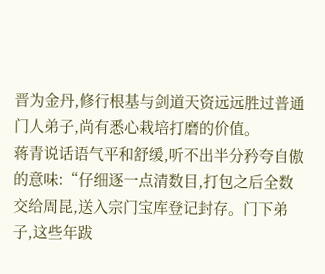晋为金丹,修行根基与剑道天资远远胜过普通门人弟子,尚有悉心栽培打磨的价值。
蒋青说话语气平和舒缓,听不出半分矜夸自傲的意味:“仔细逐一点清数目,打包之后全数交给周昆,送入宗门宝库登记封存。门下弟子,这些年跋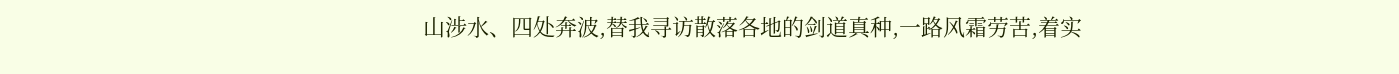山涉水、四处奔波,替我寻访散落各地的剑道真种,一路风霜劳苦,着实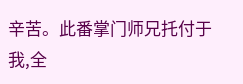辛苦。此番掌门师兄托付于我,全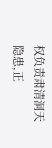权负责肃清洞天隐患,正